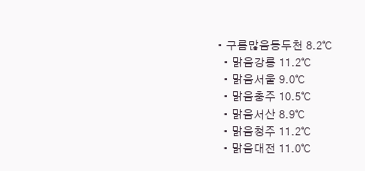• 구름많음동두천 8.2℃
  • 맑음강릉 11.2℃
  • 맑음서울 9.0℃
  • 맑음충주 10.5℃
  • 맑음서산 8.9℃
  • 맑음청주 11.2℃
  • 맑음대전 11.0℃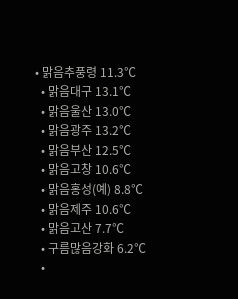• 맑음추풍령 11.3℃
  • 맑음대구 13.1℃
  • 맑음울산 13.0℃
  • 맑음광주 13.2℃
  • 맑음부산 12.5℃
  • 맑음고창 10.6℃
  • 맑음홍성(예) 8.8℃
  • 맑음제주 10.6℃
  • 맑음고산 7.7℃
  • 구름많음강화 6.2℃
  •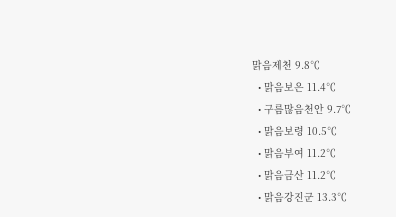맑음제천 9.8℃
  • 맑음보은 11.4℃
  • 구름많음천안 9.7℃
  • 맑음보령 10.5℃
  • 맑음부여 11.2℃
  • 맑음금산 11.2℃
  • 맑음강진군 13.3℃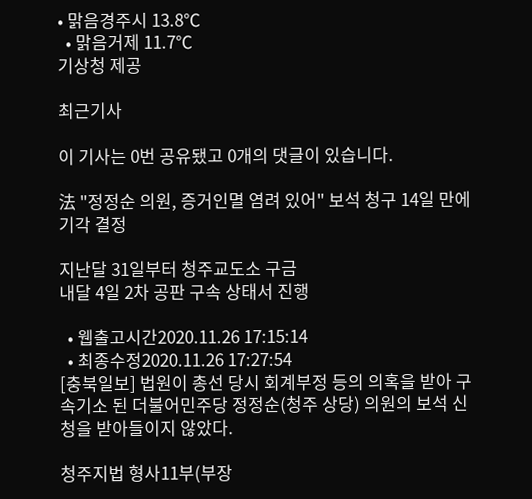• 맑음경주시 13.8℃
  • 맑음거제 11.7℃
기상청 제공

최근기사

이 기사는 0번 공유됐고 0개의 댓글이 있습니다.

法 "정정순 의원, 증거인멸 염려 있어" 보석 청구 14일 만에 기각 결정

지난달 31일부터 청주교도소 구금
내달 4일 2차 공판 구속 상태서 진행

  • 웹출고시간2020.11.26 17:15:14
  • 최종수정2020.11.26 17:27:54
[충북일보] 법원이 총선 당시 회계부정 등의 의혹을 받아 구속기소 된 더불어민주당 정정순(청주 상당) 의원의 보석 신청을 받아들이지 않았다.

청주지법 형사11부(부장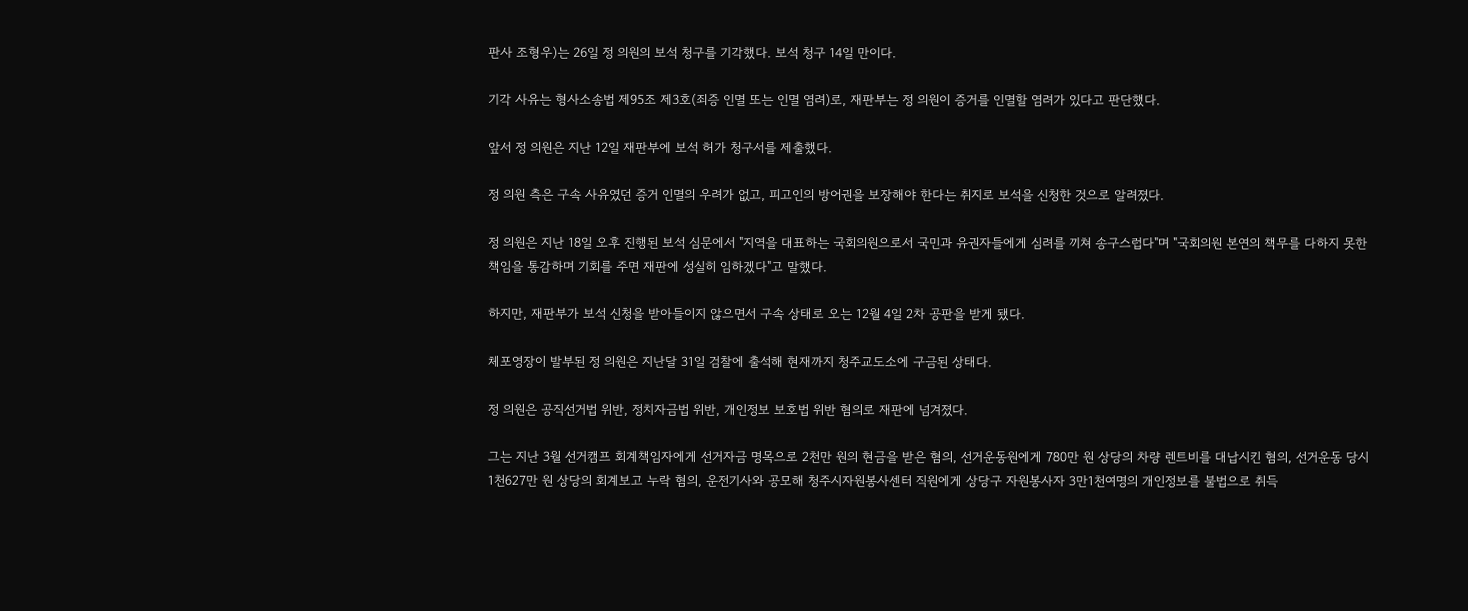판사 조형우)는 26일 정 의원의 보석 청구를 기각했다. 보석 청구 14일 만이다.

기각 사유는 형사소송법 제95조 제3호(죄증 인멸 또는 인멸 염려)로, 재판부는 정 의원이 증거를 인멸할 염려가 있다고 판단했다.

앞서 정 의원은 지난 12일 재판부에 보석 허가 청구서를 제출했다.

정 의원 측은 구속 사유였던 증거 인멸의 우려가 없고, 피고인의 방어권을 보장해야 한다는 취지로 보석을 신청한 것으로 알려졌다.

정 의원은 지난 18일 오후 진행된 보석 심문에서 "지역을 대표하는 국회의원으로서 국민과 유권자들에게 심려를 끼쳐 송구스럽다"며 "국회의원 본연의 책무를 다하지 못한 책임을 통감하며 기회를 주면 재판에 성실히 임하겠다"고 말했다.

하지만, 재판부가 보석 신청을 받아들이지 않으면서 구속 상태로 오는 12월 4일 2차 공판을 받게 됐다.

체포영장이 발부된 정 의원은 지난달 31일 검찰에 출석해 현재까지 청주교도소에 구금된 상태다.

정 의원은 공직선거법 위반, 정치자금법 위반, 개인정보 보호법 위반 혐의로 재판에 넘겨졌다.

그는 지난 3월 선거캠프 회계책임자에게 선거자금 명목으로 2천만 원의 현금을 받은 혐의, 선거운동원에게 780만 원 상당의 차량 렌트비를 대납시킨 혐의, 선거운동 당시 1천627만 원 상당의 회계보고 누락 혐의, 운전기사와 공모해 청주시자원봉사센터 직원에게 상당구 자원봉사자 3만1천여명의 개인정보를 불법으로 취득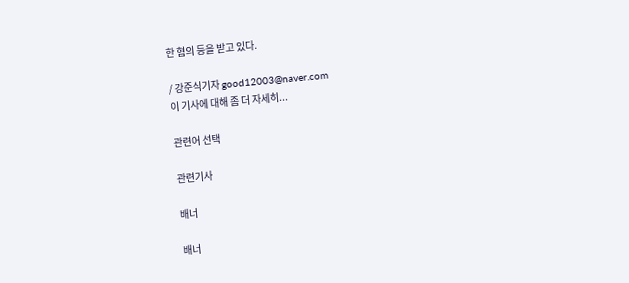한 혐의 등을 받고 있다.

/ 강준식기자 good12003@naver.com
이 기사에 대해 좀 더 자세히...

관련어 선택

관련기사

배너

배너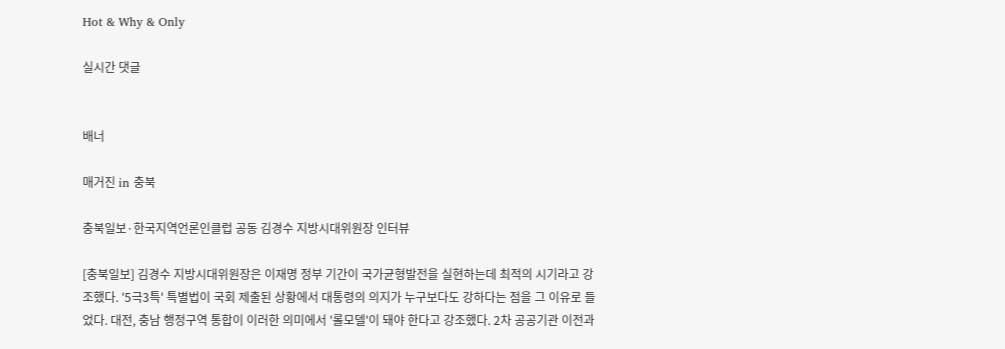Hot & Why & Only

실시간 댓글


배너

매거진 in 충북

충북일보·한국지역언론인클럽 공동 김경수 지방시대위원장 인터뷰

[충북일보] 김경수 지방시대위원장은 이재명 정부 기간이 국가균형발전을 실현하는데 최적의 시기라고 강조했다. '5극3특' 특별법이 국회 제출된 상황에서 대통령의 의지가 누구보다도 강하다는 점을 그 이유로 들었다. 대전, 충남 행정구역 통합이 이러한 의미에서 '롤모델'이 돼야 한다고 강조했다. 2차 공공기관 이전과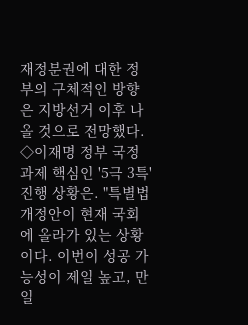재정분권에 대한 정부의 구체적인 방향은 지방선거 이후 나올 것으로 전망했다. ◇이재명 정부 국정과제 핵심인 '5극 3특' 진행 상황은. "특별법 개정안이 현재 국회에 올라가 있는 상황이다. 이번이 성공 가능성이 제일 높고, 만일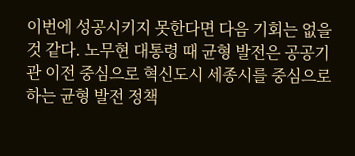이번에 성공시키지 못한다면 다음 기회는 없을 것 같다. 노무현 대통령 때 균형 발전은 공공기관 이전 중심으로 혁신도시 세종시를 중심으로 하는 균형 발전 정책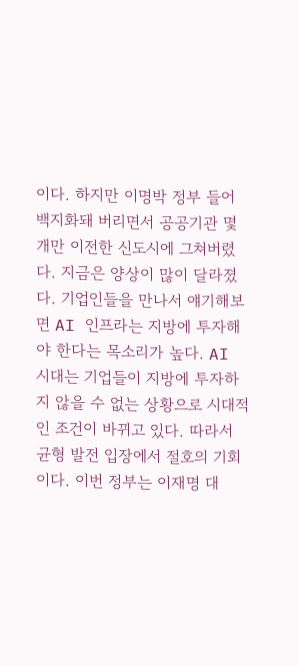이다. 하지만 이명박 정부 들어 백지화돼 버리면서 공공기관 몇 개만 이전한 신도시에 그쳐버렸다. 지금은 양상이 많이 달라졌다. 기업인들을 만나서 얘기해보면 AI 인프라는 지방에 투자해야 한다는 목소리가 높다. AI 시대는 기업들이 지방에 투자하지 않을 수 없는 상황으로 시대적인 조건이 바뀌고 있다. 따라서 균형 발전 입장에서 절호의 기회이다. 이번 정부는 이재명 대